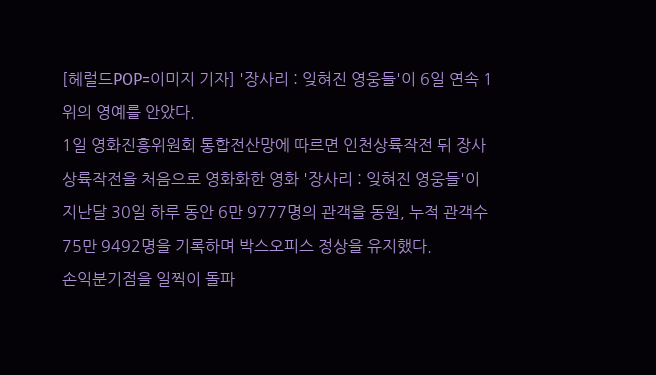[헤럴드POP=이미지 기자] '장사리 : 잊혀진 영웅들'이 6일 연속 1위의 영예를 안았다.
1일 영화진흥위원회 통합전산망에 따르면 인천상륙작전 뒤 장사상륙작전을 처음으로 영화화한 영화 '장사리 : 잊혀진 영웅들'이 지난달 30일 하루 동안 6만 9777명의 관객을 동원, 누적 관객수 75만 9492명을 기록하며 박스오피스 정상을 유지했다.
손익분기점을 일찍이 돌파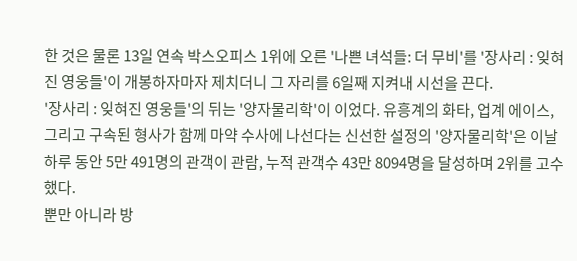한 것은 물론 13일 연속 박스오피스 1위에 오른 '나쁜 녀석들: 더 무비'를 '장사리 : 잊혀진 영웅들'이 개봉하자마자 제치더니 그 자리를 6일째 지켜내 시선을 끈다.
'장사리 : 잊혀진 영웅들'의 뒤는 '양자물리학'이 이었다. 유흥계의 화타, 업계 에이스, 그리고 구속된 형사가 함께 마약 수사에 나선다는 신선한 설정의 '양자물리학'은 이날 하루 동안 5만 491명의 관객이 관람, 누적 관객수 43만 8094명을 달성하며 2위를 고수했다.
뿐만 아니라 방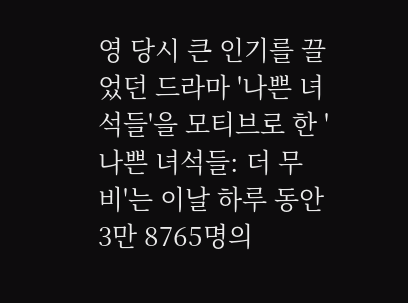영 당시 큰 인기를 끌었던 드라마 '나쁜 녀석들'을 모티브로 한 '나쁜 녀석들: 더 무비'는 이날 하루 동안 3만 8765명의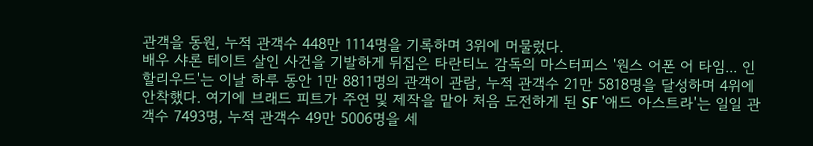관객을 동원, 누적 관객수 448만 1114명을 기록하며 3위에 머물렀다.
배우 샤론 테이트 살인 사건을 기발하게 뒤집은 타란티노 감독의 마스터피스 '원스 어폰 어 타임... 인 할리우드'는 이날 하루 동안 1만 8811명의 관객이 관람, 누적 관객수 21만 5818명을 달성하며 4위에 안착했다. 여기에 브래드 피트가 주연 및 제작을 맡아 처음 도전하게 된 SF '애드 아스트라'는 일일 관객수 7493명, 누적 관객수 49만 5006명을 세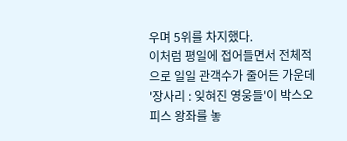우며 5위를 차지했다.
이처럼 평일에 접어들면서 전체적으로 일일 관객수가 줄어든 가운데 '장사리 : 잊혀진 영웅들'이 박스오피스 왕좌를 놓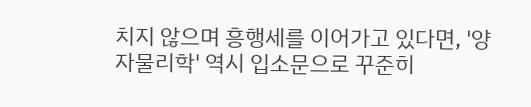치지 않으며 흥행세를 이어가고 있다면, '양자물리학' 역시 입소문으로 꾸준히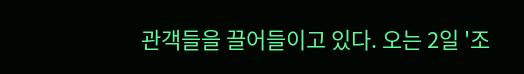관객들을 끌어들이고 있다. 오는 2일 '조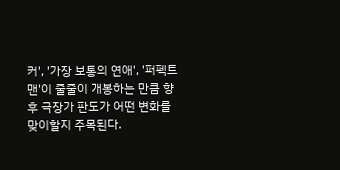커', '가장 보통의 연애', '퍼펙트맨'이 줄줄이 개봉하는 만큼 향후 극장가 판도가 어떤 변화를 맞이할지 주목된다.